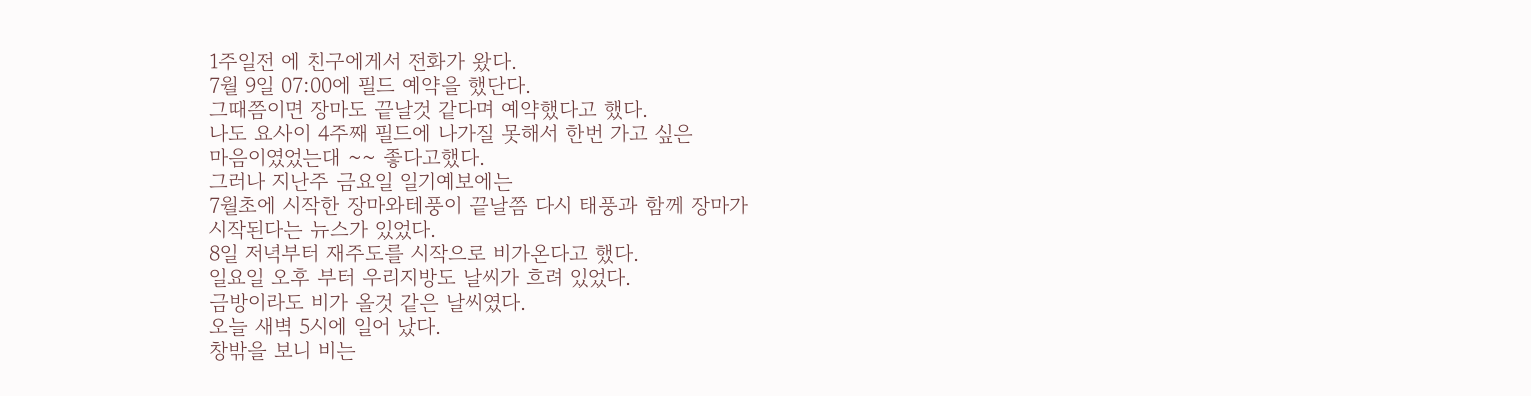1주일전 에 친구에게서 전화가 왔다.
7월 9일 07:00에 필드 예약을 했단다.
그때쯤이면 장마도 끝날것 같다며 예약했다고 했다.
나도 요사이 4주째 필드에 나가질 못해서 한번 가고 싶은
마음이였었는대 ~~ 좋다고했다.
그러나 지난주 금요일 일기예보에는
7월초에 시작한 장마와테풍이 끝날쯤 다시 태풍과 함께 장마가
시작된다는 뉴스가 있었다.
8일 저녁부터 재주도를 시작으로 비가온다고 했다.
일요일 오후 부터 우리지방도 날씨가 흐려 있었다.
금방이라도 비가 올것 같은 날씨였다.
오늘 새벽 5시에 일어 났다.
창밖을 보니 비는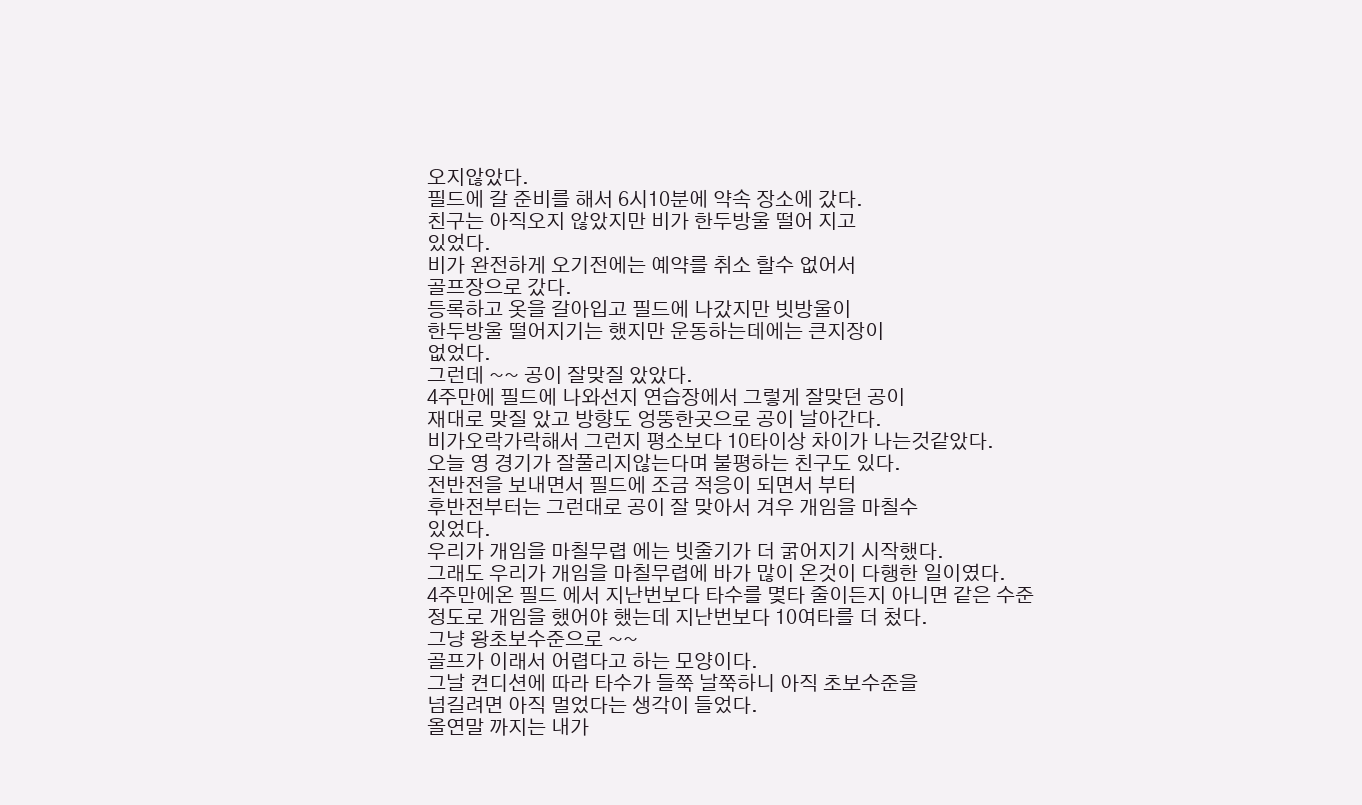오지않았다.
필드에 갈 준비를 해서 6시10분에 약속 장소에 갔다.
친구는 아직오지 않았지만 비가 한두방울 떨어 지고
있었다.
비가 완전하게 오기전에는 예약를 취소 할수 없어서
골프장으로 갔다.
등록하고 옷을 갈아입고 필드에 나갔지만 빗방울이
한두방울 떨어지기는 했지만 운동하는데에는 큰지장이
없었다.
그런데 ~~ 공이 잘맞질 았았다.
4주만에 필드에 나와선지 연습장에서 그렇게 잘맞던 공이
재대로 맞질 았고 방향도 엉뚱한곳으로 공이 날아간다.
비가오락가락해서 그런지 평소보다 10타이상 차이가 나는것같았다.
오늘 영 경기가 잘풀리지않는다며 불평하는 친구도 있다.
전반전을 보내면서 필드에 조금 적응이 되면서 부터
후반전부터는 그런대로 공이 잘 맞아서 겨우 개임을 마칠수
있었다.
우리가 개임을 마칠무렵 에는 빗줄기가 더 굵어지기 시작했다.
그래도 우리가 개임을 마칠무렵에 바가 많이 온것이 다행한 일이였다.
4주만에온 필드 에서 지난번보다 타수를 몇타 줄이든지 아니면 같은 수준
정도로 개임을 했어야 했는데 지난번보다 10여타를 더 첬다.
그냥 왕초보수준으로 ~~
골프가 이래서 어렵다고 하는 모양이다.
그날 켠디션에 따라 타수가 들쭉 날쭉하니 아직 초보수준을
넘길려면 아직 멀었다는 생각이 들었다.
올연말 까지는 내가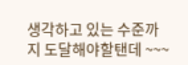생각하고 있는 수준까지 도달해야할탠데 ~~~